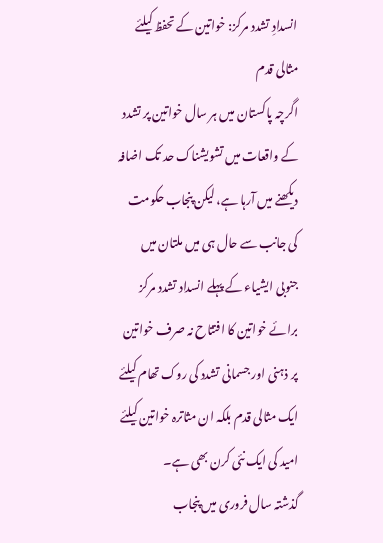انسدادِ تشدد مرکز: خواتین کے تحفظ کیلئے مثالی قدم
اگرچہ پاکستان میں ہر سال خواتین پر تشدد کے واقعات میں تشویشناک حد تک اضافہ دیکھنے میں آرہا ہے، لیکن پنجاب حکومت کی جانب سے حال ہی میں ملتان میں جنوبی ایشیاء کے پہلے انسداد تشدد مرکز برائے خواتین کا افتتاح نہ صرف خواتین پر ذہنی اور جسمانی تشدد کی روک تھام کیلئے ایک مثالی قدم بلکہ ان مثاترہ خواتین کیلئے امید کی ایک نئی کرن بھی ہے۔
گذشتہ سال فروری میں پنجاب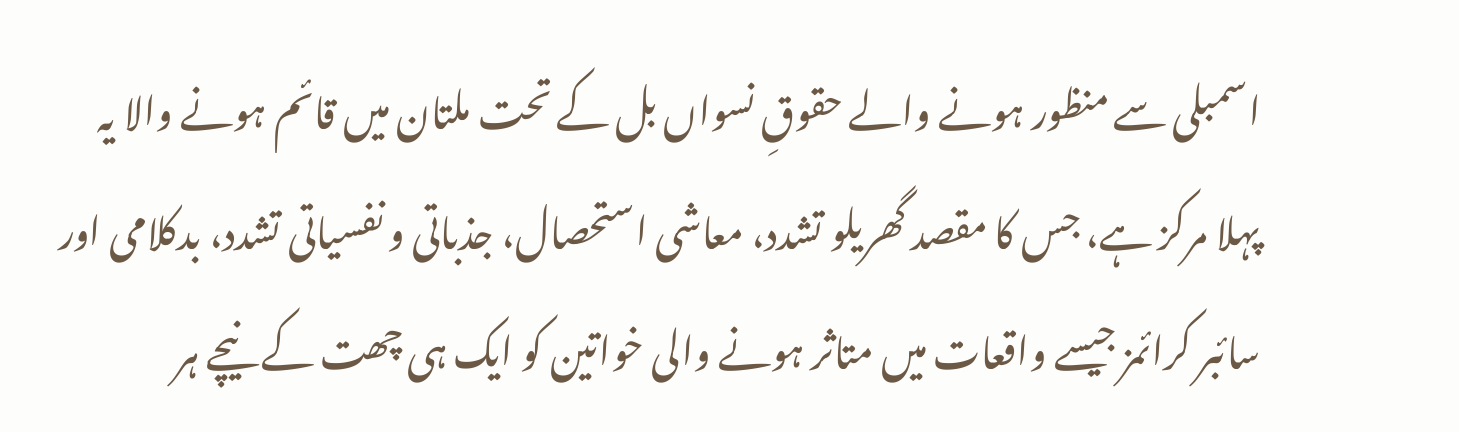اسمبلی سے منظور ہونے والے حقوقِ نسواں بل کے تحت ملتان میں قائم ہونے والا یہ پہلا مرکز ہے، جس کا مقصد گھریلو تشدد، معاشی استحصال، جذباتی و نفسیاتی تشدد، بدکلامی اور سائبر کرائمز جیسے واقعات میں متاثر ہونے والی خواتین کو ایک ہی چھت کے نیچے ہر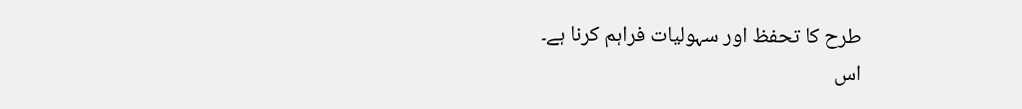طرح کا تحفظ اور سہولیات فراہم کرنا ہے۔
اس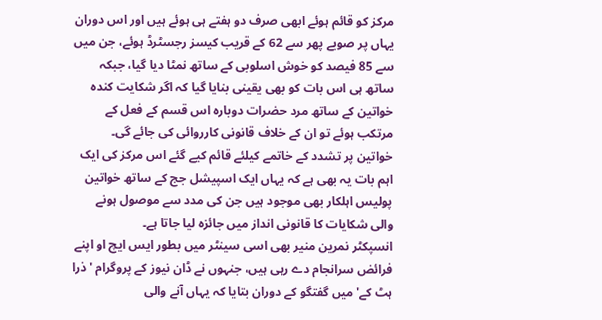مرکز کو قائم ہوئے ابھی صرف دو ہفتے ہی ہوئے ہیں اور اس دوران یہاں پر صوبے پھر سے 62 کے قریب کیسز رجسٹرڈ ہوئے، جن میں سے 85 فیصد کو خوش اسلوبی کے ساتھ نمٹا دیا گیا، جبکہ ساتھ ہی اس بات کو بھی یقینی بنایا گیا کہ اگر شکایت کندہ خواتین کے ساتھ مرد حضرات دوبارہ اس قسم کے فعل کے مرتکب ہوئے تو ان کے خلاف قانونی کارروائی کی جائے گی۔
خواتین پر تشدد کے خاتمے کیلئے قائم کیے گئے اس مرکز کی ایک اہم بات یہ بھی ہے کہ یہاں ایک اسپیشل جج کے ساتھ خواتین پولیس اہلکار بھی موجود ہیں جن کی مدد سے موصول ہونے والی شکایات کا قانونی انداز میں جائزہ لیا جاتا ہے۔
انسپکٹر نمرین منیر بھی اسی سینٹر میں بطور ایس ایچ او اپنے فرائض سرانجام دے رہی ہیں، جنہوں نے ڈان نیوز کے پروگرام 'ذرا ہٹ کے' میں گفتگو کے دوران بتایا کہ یہاں آنے والی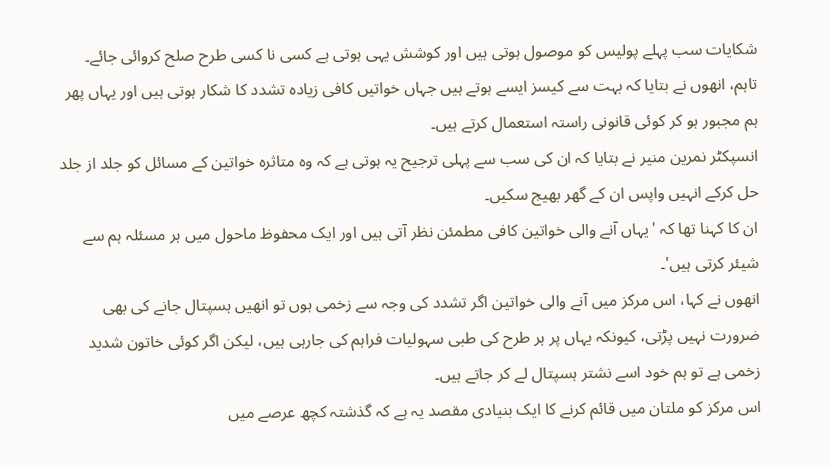شکایات سب پہلے پولیس کو موصول ہوتی ہیں اور کوشش یہی ہوتی ہے کسی نا کسی طرح صلح کروائی جائے۔
تاہم، انھوں نے بتایا کہ بہت سے کیسز ایسے ہوتے ہیں جہاں خواتیں کافی زیادہ تشدد کا شکار ہوتی ہیں اور یہاں پھر ہم مجبور ہو کر کوئی قانونی راستہ استعمال کرتے ہیں۔
انسپکٹر نمرین منیر نے بتایا کہ ان کی سب سے پہلی ترجیح یہ ہوتی ہے کہ وہ متاثرہ خواتین کے مسائل کو جلد از جلد حل کرکے انہیں واپس ان کے گھر بھیج سکیں۔
ان کا کہنا تھا کہ 'یہاں آنے والی خواتین کافی مطمئن نظر آتی ہیں اور ایک محفوظ ماحول میں ہر مسئلہ ہم سے شیئر کرتی ہیں'۔
انھوں نے کہا، اس مرکز میں آنے والی خواتین اگر تشدد کی وجہ سے زخمی ہوں تو انھیں ہسپتال جانے کی بھی ضرورت نہیں پڑتی، کیونکہ یہاں پر ہر طرح کی طبی سہولیات فراہم کی جارہی ہیں، لیکن اگر کوئی خاتون شدید زخمی ہے تو ہم خود اسے نشتر ہسپتال لے کر جاتے ہیں۔
اس مرکز کو ملتان میں قائم کرنے کا ایک بنیادی مقصد یہ ہے کہ گذشتہ کچھ عرصے میں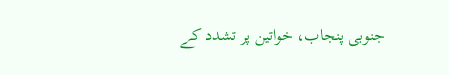جنوبی پنجاب، خواتین پر تشدد کے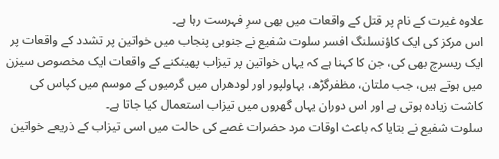علاوہ غیرت کے نام پر قتل کے واقعات میں بھی سرِ فہرست رہا ہے۔
اس مرکز کی ایک کاؤنسلنگ افسر سلوت شفیع نے جنوبی پنجاب میں خواتین پر تشدد کے واقعات پر ایک ریسرچ بھی کی، جن کا کہنا ہے کہ یہاں خواتین پر تیزاب پھینکنے کے واقعات ایک مخصوص سیزن میں ہوتے ہیں، جب ملتان، مظفرگڑھ، بہاولپور اور لودھراں میں گرمیوں کے موسم میں کپاس کی کاشت زیادہ ہوتی ہے اور اس دوران یہاں گھروں میں تیزاب استعمال کیا جاتا ہے۔
سلوت شفیع نے بتایا کہ باعث اوقات مرد حضرات غصے کی حالت میں اسی تیزاب کے ذریعے خواتین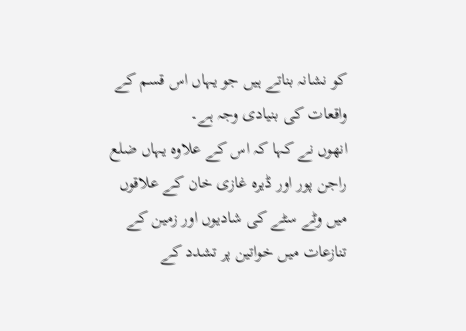کو نشانہ بناتے ہیں جو یہاں اس قسم کے واقعات کی بنیادی وجہ ہے۔
انھوں نے کہا کہ اس کے علاوہ یہاں ضلع راجن پور اور ڈیرہ غازی خان کے علاقوں میں وٹے سٹے کی شادیوں اور زمین کے تنازعات میں خواتین پر تشدد کے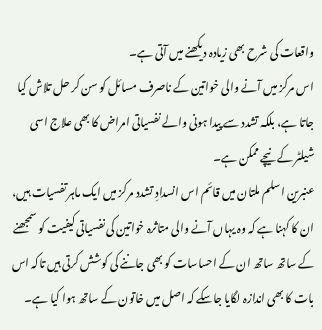واقعات کی شرح بھی زیادہ دیکھنے میں آتی ہے۔
اس مرکز میں آنے والی خواتین کے ناصرف مسائل کو سن کر حل تلاش کیا جاتا ہے، بلکہ تشدد سے پیدا ہونی والے نفسیاتی امراض کا بھی علاج اسی شیلٹر کے نیچے ممکن ہے۔
عنبرین اسلم ملتان میں قائم اس انسدادِ تشدد مرکز میں ایک ماہر تفسیات ہیں، ان کا کہنا ہے کہ وہ یہاں آنے والی متاثرہ خواتین کی نفسیاتی کیفیت کو سمجھنے کے ساتھ ساتھ ان کے احساسات کو بھی جاننے کی کوشش کرتی ہیں تاکہ اس بات کا بھی اندازہ لگایا جاسکے کہ اصل میں خاتون کے ساتھ ہوا کیا ہے۔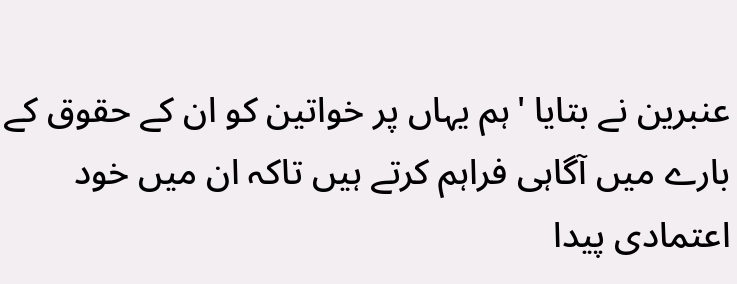عنبرین نے بتایا 'ہم یہاں پر خواتین کو ان کے حقوق کے بارے میں آگاہی فراہم کرتے ہیں تاکہ ان میں خود اعتمادی پیدا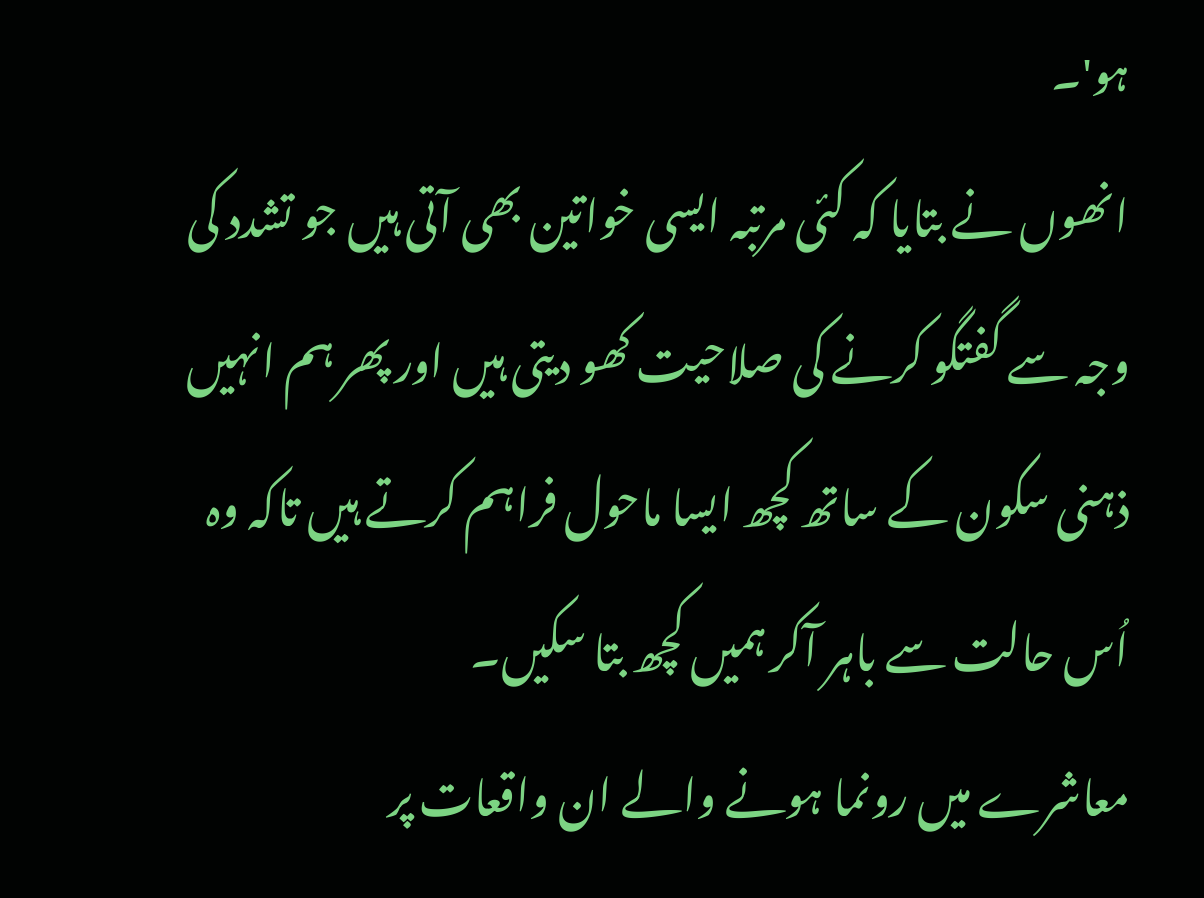ہو'۔
انھوں نے بتایا کہ کئی مرتبہ ایسی خواتین بھی آتی ہیں جو تشدد کی وجہ سے گفتگو کرنے کی صلاحیت کھو دیتی ہیں اور پھر ہم انہیں ذہنی سکون کے ساتھ کچھ ایسا ماحول فراہم کرتے ہیں تاکہ وہ اُس حالت سے باہر آکر ہمیں کچھ بتا سکیں۔
معاشرے میں رونما ہونے والے ان واقعات پر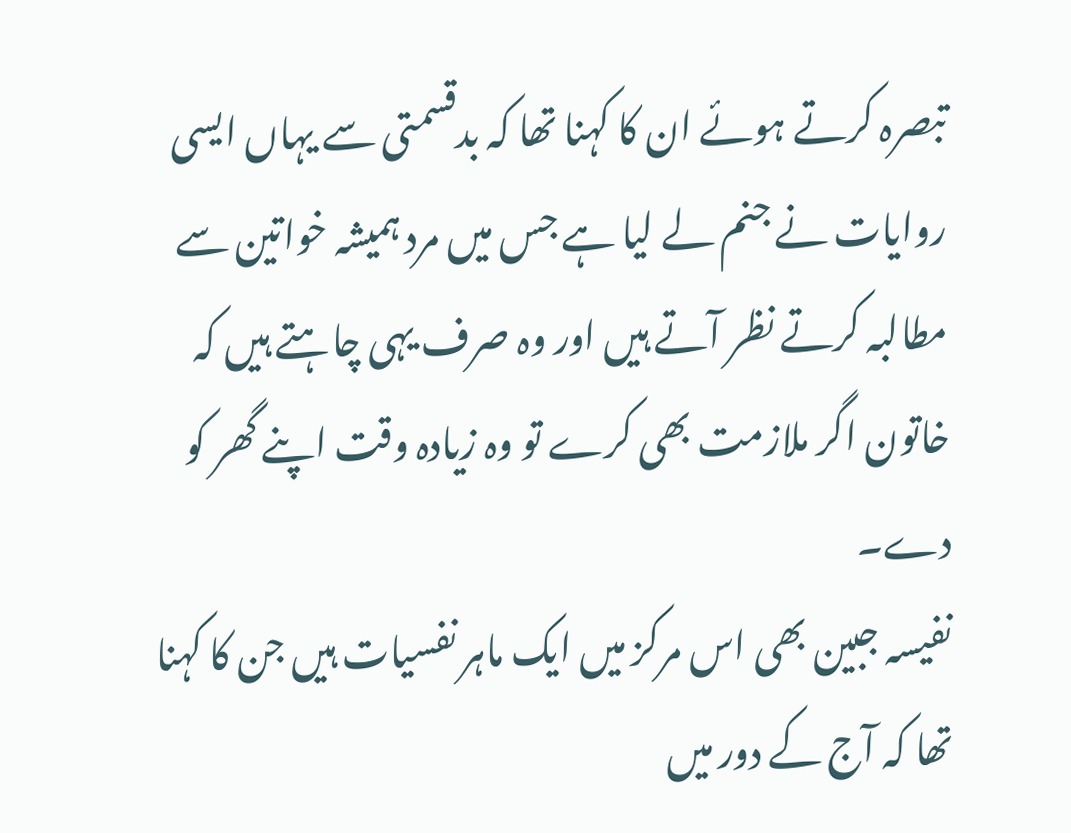تبصرہ کرتے ہوئے ان کا کہنا تھا کہ بدقسمتی سے یہاں ایسی روایات نے جنم لے لیا ہے جس میں مرد ہمیشہ خواتین سے مطالبہ کرتے نظر آتے ہیں اور وہ صرف یہی چاہتے ہیں کہ خاتون اگر ملازمت بھی کرے تو وہ زیادہ وقت اپنے گھر کو دے۔
نفیسہ جبین بھی اس مرکز میں ایک ماہر نفسیات ہیں جن کا کہنا تھا کہ آج کے دور میں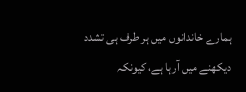ہمارے خاندانوں میں ہر طرف ہی تشدد دیکھنے میں آرہا ہے، کیونکہ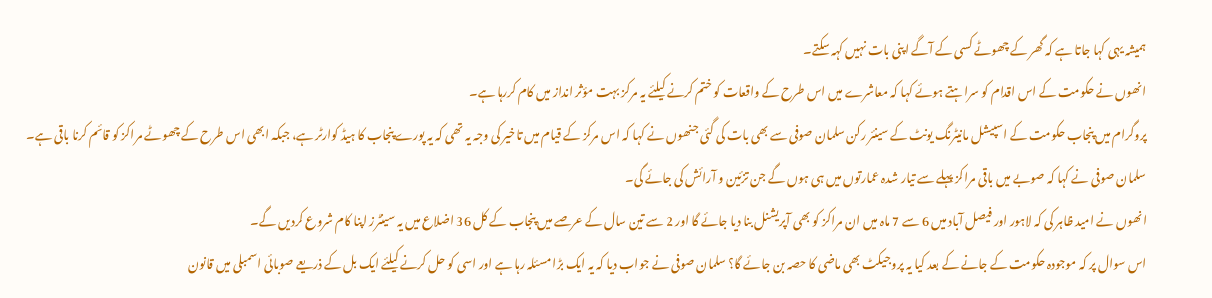ہمیشہ یہی کہا جاتا ہے کہ گھر کے چھوٹے کسی کے آگے اپنی بات نہیں کہہ سکتے۔
انھوں نے حکومت کے اس اقدام کو سراہتے ہوئے کہا کہ معاشرے میں اس طرح کے واقعات کو ختم کرنے کیلئے یہ مرکز بہت مؤثر انداز میں کام کررہا ہے۔
پروگرام میں پنجاب حکومت کے اسپیشل مانیٹرنگ یونٹ کے سینئر رکن سلمان صوفی سے بھی بات کی گئی جنھوں نے کہا کہ اس مرکز کے قیام میں تاخیر کی وجہ یہ تھی کہ یہ پورے پنجاب کا ہیڈ کوارٹر ہے، جبکہ ابھی اس طرح کے چھوٹے مراکز کو قائم کرنا باقی ہے۔
سلمان صوفی نے کہا کہ صوبے میں باقی مراکز پہلے سے تیار شدہ عمارتوں میں ہی ہوں گے جن تزئین و آرائش کی جائے گی۔
انھوں نے امید ظاہر کی کہ لاہور اور فیصل آباد میں 6 سے 7 ماہ میں ان مراکز کو بھی آپریشنل بنا دیا جائے گا اور 2 سے تین سال کے عرصے میں پنجاب کے کل 36 اضلاع میں یہ سینٹرز اپنا کام شروع کردیں گے۔
اس سوال پر کہ موجودہ حکومت کے جانے کے بعد کیا یہ پروجیکٹ بھی ماضی کا حصہ بن جائے گا؟ سلمان صوفی نے جواب دیا کہ یہ ایک بڑا مسئلہ رہا ہے اور اسی کو حل کرنے کیلئے ایک بل کے ذریعے صوبائی اسمبلی میں قانون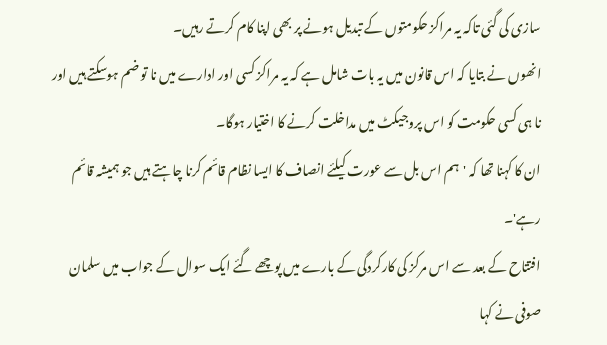سازی کی گئی تاکہ یہ مراکز حکومتوں کے تبدیل ہونے پر بھی اپنا کام کرتے رہیں۔
انھوں نے بتایا کہ اس قانون میں یہ بات شامل ہے کہ یہ مراکز کسی اور ادارے میں نا تو ضم ہوسکتے ہیں اور نا ہی کسی حکومت کو اس پروجیکٹ میں مداخلت کرنے کا اختیار ہوگا۔
ان کا کہنا تھا کہ 'ہم اس بل سے عورت کیلئے انصاف کا ایسا نظام قائم کرنا چاہتے ہیں جو ہمیشہ قائم رہے'۔
افتتاح کے بعد سے اس مرکز کی کارکردگی کے بارے میں پوچھے گئے ایک سوال کے جواب میں سلمان صوفی نے کہا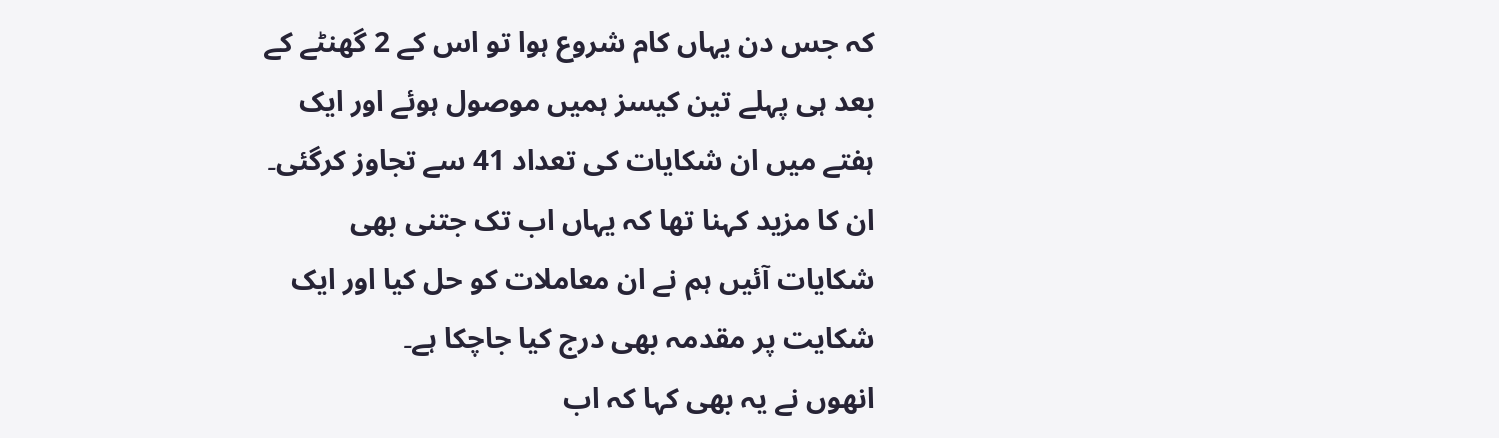کہ جس دن یہاں کام شروع ہوا تو اس کے 2 گھنٹے کے بعد ہی پہلے تین کیسز ہمیں موصول ہوئے اور ایک ہفتے میں ان شکایات کی تعداد 41 سے تجاوز کرگئی۔
ان کا مزید کہنا تھا کہ یہاں اب تک جتنی بھی شکایات آئیں ہم نے ان معاملات کو حل کیا اور ایک شکایت پر مقدمہ بھی درج کیا جاچکا ہے۔
انھوں نے یہ بھی کہا کہ اب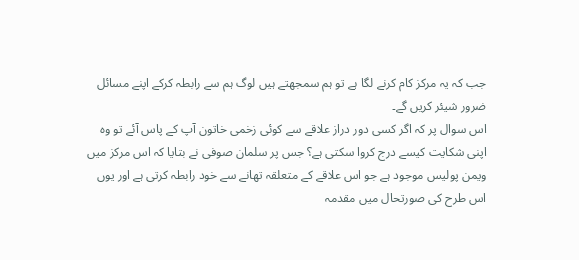جب کہ یہ مرکز کام کرنے لگا ہے تو ہم سمجھتے ہیں لوگ ہم سے رابطہ کرکے اپنے مسائل ضرور شیئر کریں گے۔
اس سوال پر کہ اگر کسی دور دراز علاقے سے کوئی زخمی خاتون آپ کے پاس آئے تو وہ اپنی شکایت کیسے درج کروا سکتی ہے؟ جس پر سلمان صوفی نے بتایا کہ اس مرکز میں ویمن پولیس موجود ہے جو اس علاقے کے متعلقہ تھانے سے خود رابطہ کرتی ہے اور یوں اس طرح کی صورتحال میں مقدمہ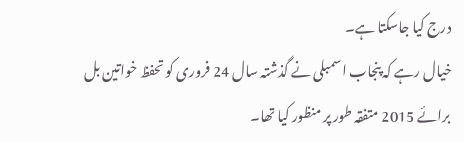درج کیا جاسکتا ہے۔
خیال رہے کہ پنجاب اسمبلی نے گذشتہ سال 24 فروری کو تحفظ خواتین بل برائے 2015 متفقہ طور پر منظور کیا تھا۔